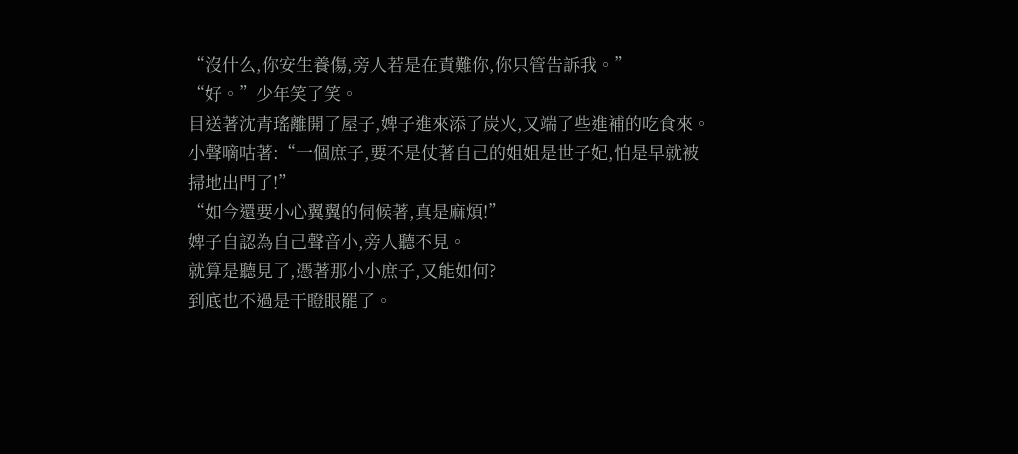“沒什么,你安生養傷,旁人若是在責難你,你只管告訴我。”
“好。”少年笑了笑。
目送著沈青瑤離開了屋子,婢子進來添了炭火,又端了些進補的吃食來。
小聲嘀咕著:“一個庶子,要不是仗著自己的姐姐是世子妃,怕是早就被掃地出門了!”
“如今還要小心翼翼的伺候著,真是麻煩!”
婢子自認為自己聲音小,旁人聽不見。
就算是聽見了,憑著那小小庶子,又能如何?
到底也不過是干瞪眼罷了。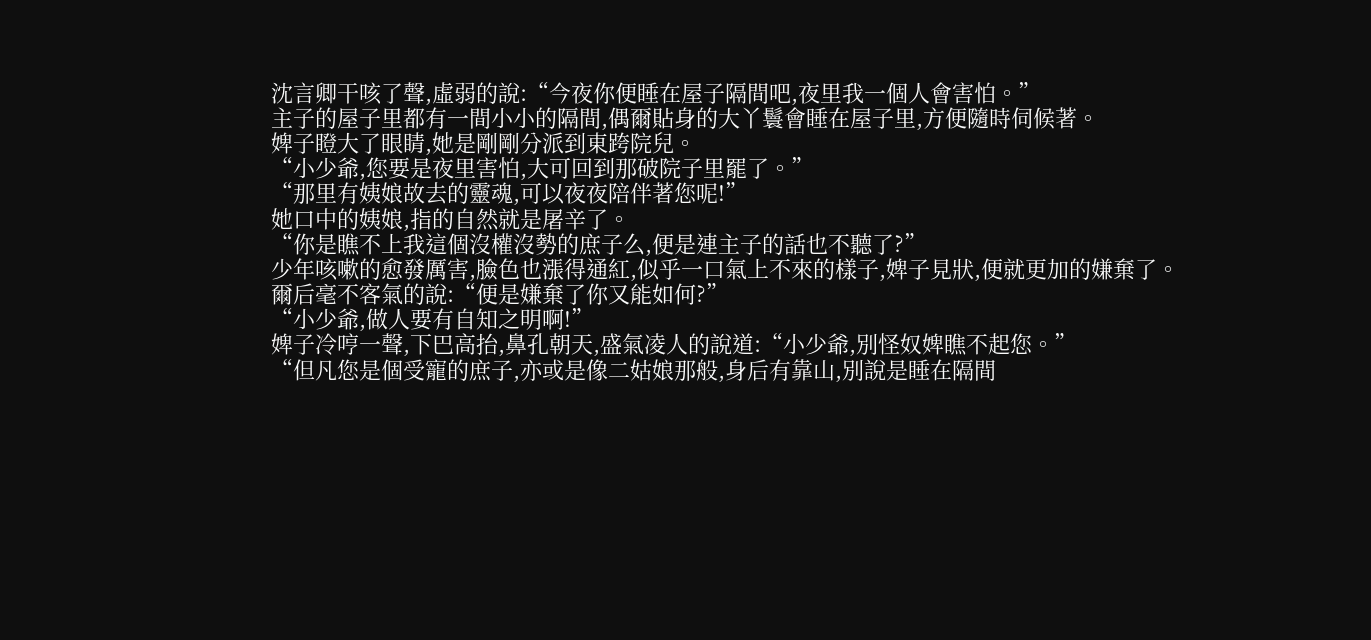沈言卿干咳了聲,虛弱的說:“今夜你便睡在屋子隔間吧,夜里我一個人會害怕。”
主子的屋子里都有一間小小的隔間,偶爾貼身的大丫鬟會睡在屋子里,方便隨時伺候著。
婢子瞪大了眼睛,她是剛剛分派到東跨院兒。
“小少爺,您要是夜里害怕,大可回到那破院子里罷了。”
“那里有姨娘故去的靈魂,可以夜夜陪伴著您呢!”
她口中的姨娘,指的自然就是屠辛了。
“你是瞧不上我這個沒權沒勢的庶子么,便是連主子的話也不聽了?”
少年咳嗽的愈發厲害,臉色也漲得通紅,似乎一口氣上不來的樣子,婢子見狀,便就更加的嫌棄了。
爾后毫不客氣的說:“便是嫌棄了你又能如何?”
“小少爺,做人要有自知之明啊!”
婢子冷哼一聲,下巴高抬,鼻孔朝天,盛氣凌人的說道:“小少爺,別怪奴婢瞧不起您。”
“但凡您是個受寵的庶子,亦或是像二姑娘那般,身后有靠山,別說是睡在隔間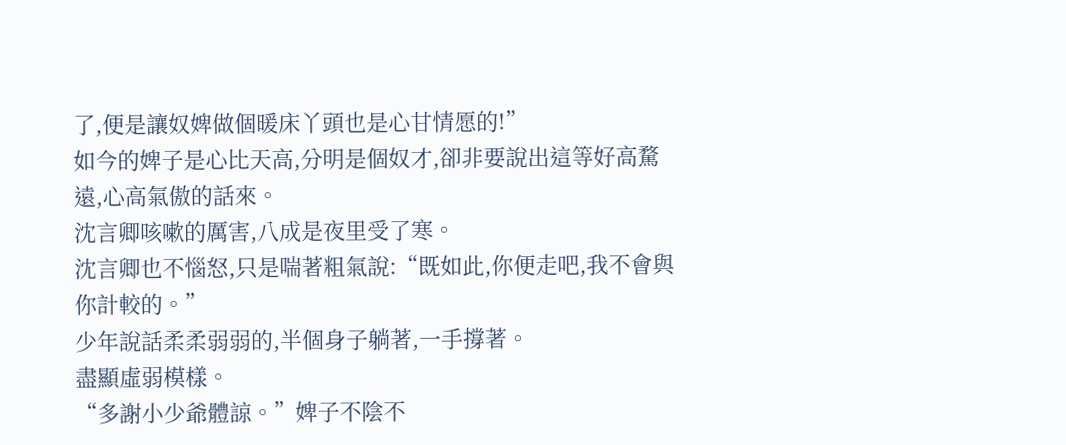了,便是讓奴婢做個暖床丫頭也是心甘情愿的!”
如今的婢子是心比天高,分明是個奴才,卻非要說出這等好高騖遠,心高氣傲的話來。
沈言卿咳嗽的厲害,八成是夜里受了寒。
沈言卿也不惱怒,只是喘著粗氣說:“既如此,你便走吧,我不會與你計較的。”
少年說話柔柔弱弱的,半個身子躺著,一手撐著。
盡顯虛弱模樣。
“多謝小少爺體諒。”婢子不陰不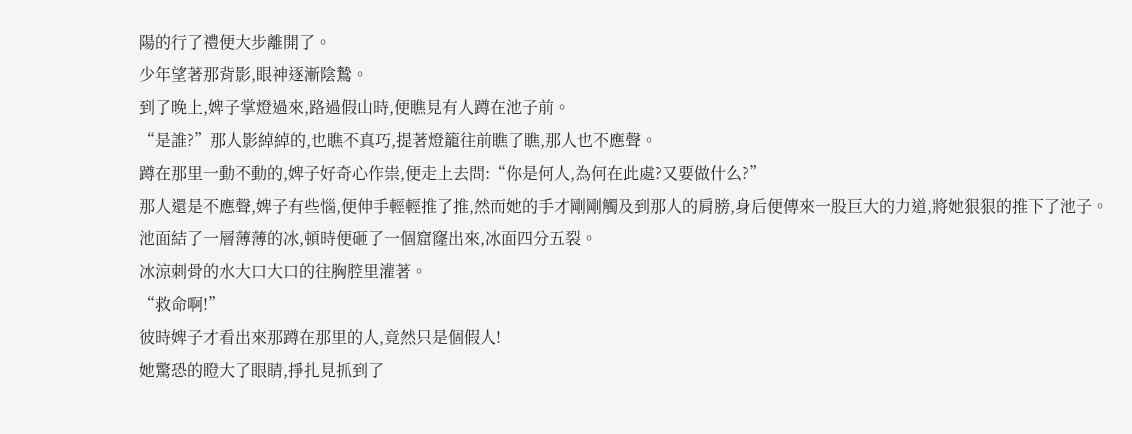陽的行了禮便大步離開了。
少年望著那背影,眼神逐漸陰鷙。
到了晚上,婢子掌燈過來,路過假山時,便瞧見有人蹲在池子前。
“是誰?”那人影綽綽的,也瞧不真巧,提著燈籠往前瞧了瞧,那人也不應聲。
蹲在那里一動不動的,婢子好奇心作祟,便走上去問:“你是何人,為何在此處?又要做什么?”
那人還是不應聲,婢子有些惱,便伸手輕輕推了推,然而她的手才剛剛觸及到那人的肩膀,身后便傳來一股巨大的力道,將她狠狠的推下了池子。
池面結了一層薄薄的冰,頓時便砸了一個窟窿出來,冰面四分五裂。
冰涼刺骨的水大口大口的往胸腔里灌著。
“救命啊!”
彼時婢子才看出來那蹲在那里的人,竟然只是個假人!
她驚恐的瞪大了眼睛,掙扎見抓到了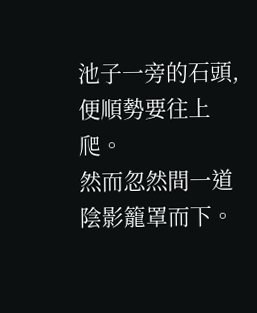池子一旁的石頭,便順勢要往上爬。
然而忽然間一道陰影籠罩而下。